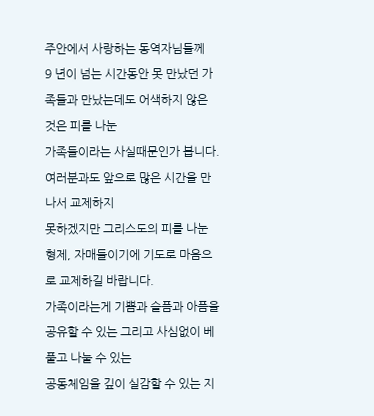주안에서 사랑하는 동역자님들께
9 년이 넘는 시간동안 못 만났던 가족들과 만났는데도 어색하지 않은 것은 피를 나눈
가족들이라는 사실때문인가 봅니다. 여러분과도 앞으로 많은 시간을 만나서 교제하지
못하겠지만 그리스도의 피를 나눈 형제, 자매들이기에 기도로 마음으로 교제하길 바랍니다.
가족이라는게 기쁨과 슬픔과 아픔을 공유할 수 있는 그리고 사심없이 베풀고 나눌 수 있는
공동체임을 깊이 실감할 수 있는 지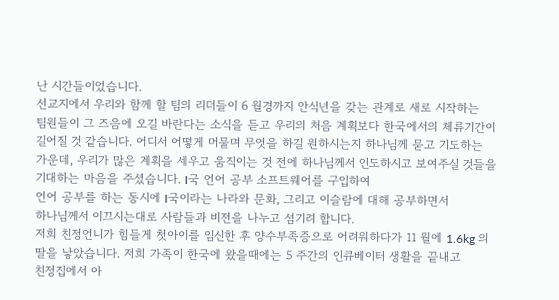난 시간들이었습니다.
선교지에서 우리와 함께 할 팀의 리더들이 6 월경까지 안식년을 갖는 관계로 새로 시작하는
팀원들이 그 즈음에 오길 바란다는 소식을 듣고 우리의 처음 계획보다 한국에서의 체류기간이
길어질 것 같습니다. 어디서 어떻게 머물며 무엇을 하길 원하시는지 하나님께 묻고 기도하는
가운데, 우리가 많은 계획을 세우고 움직이는 것 전에 하나님께서 인도하시고 보여주실 것들을
기대하는 마음을 주셨습니다. I국 언어 공부 소프트웨어를 구입하여
언어 공부를 하는 동시에 I국이라는 나라와 문화, 그리고 이슬람에 대해 공부하면서
하나님께서 이끄시는대로 사람들과 비전을 나누고 섬기려 합니다.
저희 친정언니가 힘들게 첫아이를 임신한 후 양수부족증으로 어려워하다가 11 월에 1.6kg 의
딸을 낳았습니다. 저희 가족이 한국에 왔을때에는 5 주간의 인큐베이터 생활을 끝내고
친정집에서 아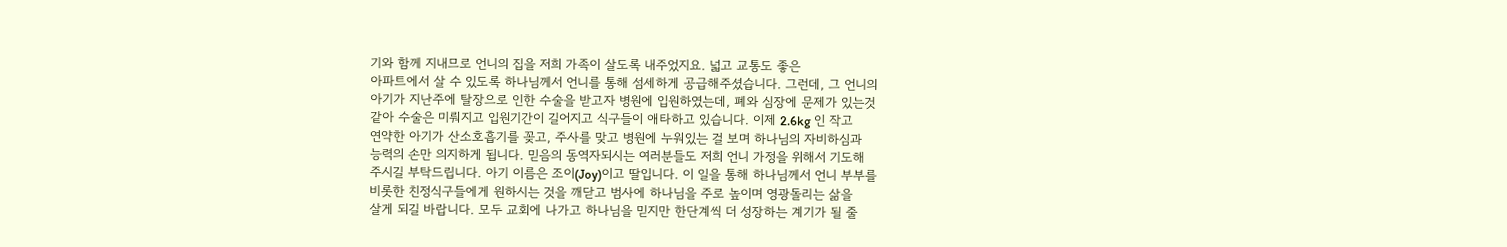기와 함께 지내므로 언니의 집을 저희 가족이 살도록 내주었지요. 넓고 교통도 좋은
아파트에서 살 수 있도록 하나님께서 언니를 통해 섬세하게 공급해주셨습니다. 그런데, 그 언니의
아기가 지난주에 탈장으로 인한 수술을 받고자 병원에 입원하였는데, 폐와 심장에 문제가 있는것
같아 수술은 미뤄지고 입원기간이 길어지고 식구들이 애타하고 있습니다. 이제 2.6kg 인 작고
연약한 아기가 산소호흡기를 꽂고, 주사를 맞고 병원에 누워있는 걸 보며 하나님의 자비하심과
능력의 손만 의지하게 됩니다. 믿음의 동역자되시는 여러분들도 저희 언니 가정을 위해서 기도해
주시길 부탁드립니다. 아기 이름은 조이(Joy)이고 딸입니다. 이 일을 통해 하나님께서 언니 부부를
비롯한 친정식구들에게 원하시는 것을 깨닫고 범사에 하나님을 주로 높이며 영광돌리는 삶을
살게 되길 바랍니다. 모두 교회에 나가고 하나님을 믿지만 한단계씩 더 성장하는 계기가 될 줄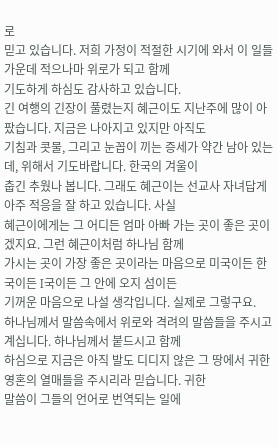로
믿고 있습니다. 저희 가정이 적절한 시기에 와서 이 일들 가운데 적으나마 위로가 되고 함께
기도하게 하심도 감사하고 있습니다.
긴 여행의 긴장이 풀렸는지 혜근이도 지난주에 많이 아팠습니다. 지금은 나아지고 있지만 아직도
기침과 콧물, 그리고 눈꼽이 끼는 증세가 약간 남아 있는데, 위해서 기도바랍니다. 한국의 겨울이
춥긴 추웠나 봅니다. 그래도 혜근이는 선교사 자녀답게 아주 적응을 잘 하고 있습니다. 사실
혜근이에게는 그 어디든 엄마 아빠 가는 곳이 좋은 곳이겠지요. 그런 혜근이처럼 하나님 함께
가시는 곳이 가장 좋은 곳이라는 마음으로 미국이든 한국이든 I국이든 그 안에 오지 섬이든
기꺼운 마음으로 나설 생각입니다. 실제로 그렇구요.
하나님께서 말씀속에서 위로와 격려의 말씀들을 주시고 계십니다. 하나님께서 붙드시고 함께
하심으로 지금은 아직 발도 디디지 않은 그 땅에서 귀한 영혼의 열매들을 주시리라 믿습니다. 귀한
말씀이 그들의 언어로 번역되는 일에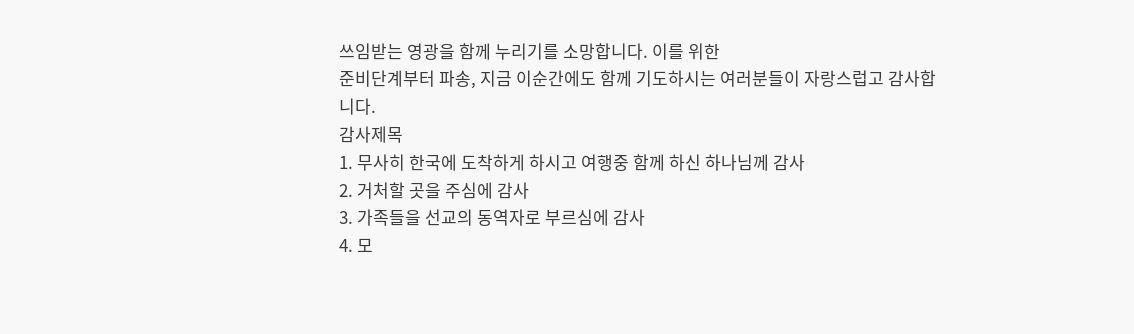쓰임받는 영광을 함께 누리기를 소망합니다. 이를 위한
준비단계부터 파송, 지금 이순간에도 함께 기도하시는 여러분들이 자랑스럽고 감사합니다.
감사제목
1. 무사히 한국에 도착하게 하시고 여행중 함께 하신 하나님께 감사
2. 거처할 곳을 주심에 감사
3. 가족들을 선교의 동역자로 부르심에 감사
4. 모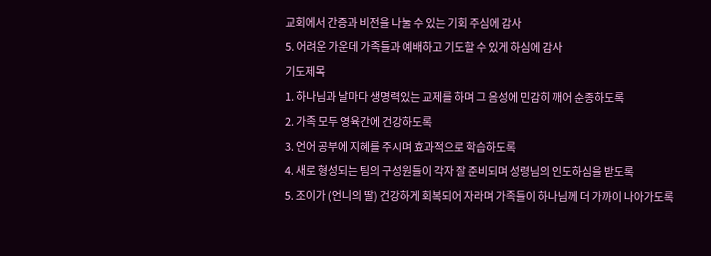교회에서 간증과 비전을 나눌 수 있는 기회 주심에 감사
5. 어려운 가운데 가족들과 예배하고 기도할 수 있게 하심에 감사
기도제목
1. 하나님과 날마다 생명력있는 교제를 하며 그 음성에 민감히 깨어 순종하도록
2. 가족 모두 영육간에 건강하도록
3. 언어 공부에 지혜를 주시며 효과적으로 학습하도록
4. 새로 형성되는 팀의 구성원들이 각자 잘 준비되며 성령님의 인도하심을 받도록
5. 조이가 (언니의 딸) 건강하게 회복되어 자라며 가족들이 하나님께 더 가까이 나아가도록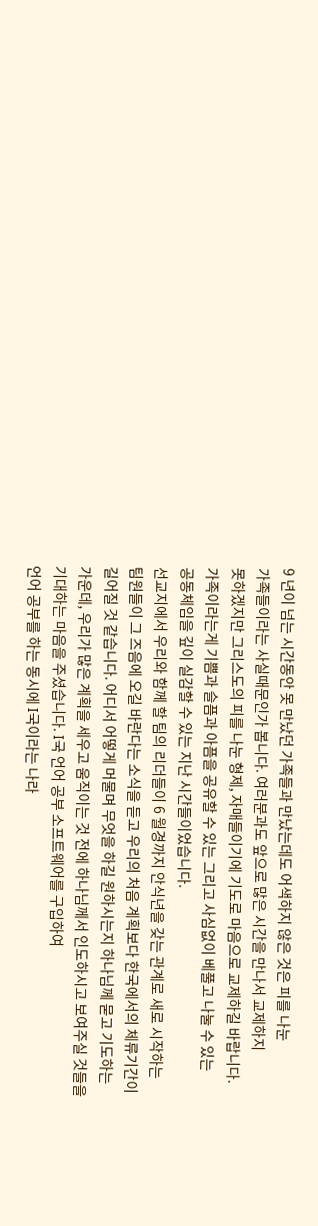9 년이 넘는 시간동안 못 만났던 가족들과 만났는데도 어색하지 않은 것은 피를 나눈
가족들이라는 사실때문인가 봅니다. 여러분과도 앞으로 많은 시간을 만나서 교제하지
못하겠지만 그리스도의 피를 나눈 형제, 자매들이기에 기도로 마음으로 교제하길 바랍니다.
가족이라는게 기쁨과 슬픔과 아픔을 공유할 수 있는 그리고 사심없이 베풀고 나눌 수 있는
공동체임을 깊이 실감할 수 있는 지난 시간들이었습니다.
선교지에서 우리와 함께 할 팀의 리더들이 6 월경까지 안식년을 갖는 관계로 새로 시작하는
팀원들이 그 즈음에 오길 바란다는 소식을 듣고 우리의 처음 계획보다 한국에서의 체류기간이
길어질 것 같습니다. 어디서 어떻게 머물며 무엇을 하길 원하시는지 하나님께 묻고 기도하는
가운데, 우리가 많은 계획을 세우고 움직이는 것 전에 하나님께서 인도하시고 보여주실 것들을
기대하는 마음을 주셨습니다. I국 언어 공부 소프트웨어를 구입하여
언어 공부를 하는 동시에 I국이라는 나라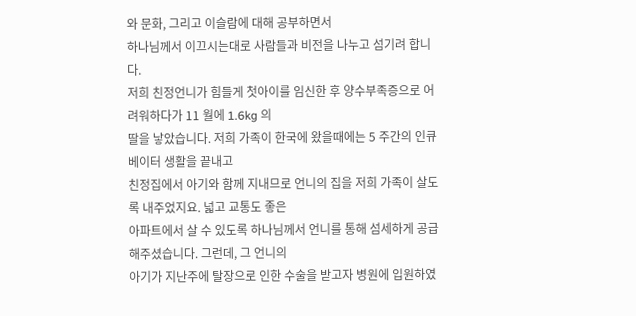와 문화, 그리고 이슬람에 대해 공부하면서
하나님께서 이끄시는대로 사람들과 비전을 나누고 섬기려 합니다.
저희 친정언니가 힘들게 첫아이를 임신한 후 양수부족증으로 어려워하다가 11 월에 1.6kg 의
딸을 낳았습니다. 저희 가족이 한국에 왔을때에는 5 주간의 인큐베이터 생활을 끝내고
친정집에서 아기와 함께 지내므로 언니의 집을 저희 가족이 살도록 내주었지요. 넓고 교통도 좋은
아파트에서 살 수 있도록 하나님께서 언니를 통해 섬세하게 공급해주셨습니다. 그런데, 그 언니의
아기가 지난주에 탈장으로 인한 수술을 받고자 병원에 입원하였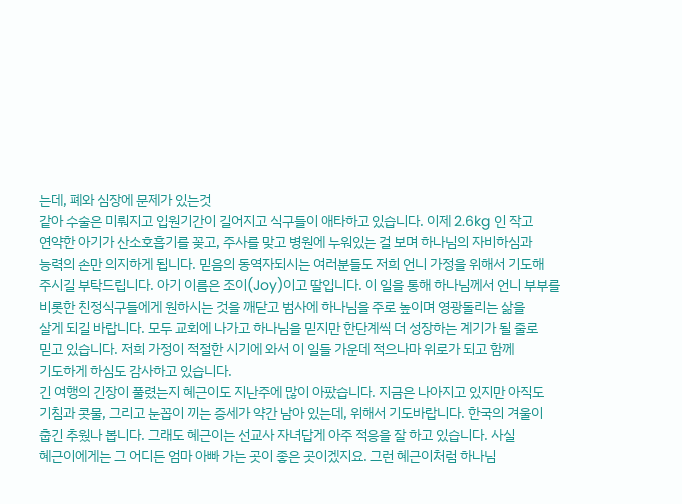는데, 폐와 심장에 문제가 있는것
같아 수술은 미뤄지고 입원기간이 길어지고 식구들이 애타하고 있습니다. 이제 2.6kg 인 작고
연약한 아기가 산소호흡기를 꽂고, 주사를 맞고 병원에 누워있는 걸 보며 하나님의 자비하심과
능력의 손만 의지하게 됩니다. 믿음의 동역자되시는 여러분들도 저희 언니 가정을 위해서 기도해
주시길 부탁드립니다. 아기 이름은 조이(Joy)이고 딸입니다. 이 일을 통해 하나님께서 언니 부부를
비롯한 친정식구들에게 원하시는 것을 깨닫고 범사에 하나님을 주로 높이며 영광돌리는 삶을
살게 되길 바랍니다. 모두 교회에 나가고 하나님을 믿지만 한단계씩 더 성장하는 계기가 될 줄로
믿고 있습니다. 저희 가정이 적절한 시기에 와서 이 일들 가운데 적으나마 위로가 되고 함께
기도하게 하심도 감사하고 있습니다.
긴 여행의 긴장이 풀렸는지 혜근이도 지난주에 많이 아팠습니다. 지금은 나아지고 있지만 아직도
기침과 콧물, 그리고 눈꼽이 끼는 증세가 약간 남아 있는데, 위해서 기도바랍니다. 한국의 겨울이
춥긴 추웠나 봅니다. 그래도 혜근이는 선교사 자녀답게 아주 적응을 잘 하고 있습니다. 사실
혜근이에게는 그 어디든 엄마 아빠 가는 곳이 좋은 곳이겠지요. 그런 혜근이처럼 하나님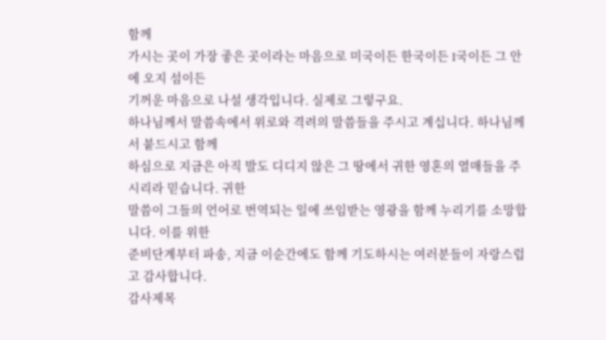함께
가시는 곳이 가장 좋은 곳이라는 마음으로 미국이든 한국이든 I국이든 그 안에 오지 섬이든
기꺼운 마음으로 나설 생각입니다. 실제로 그렇구요.
하나님께서 말씀속에서 위로와 격려의 말씀들을 주시고 계십니다. 하나님께서 붙드시고 함께
하심으로 지금은 아직 발도 디디지 않은 그 땅에서 귀한 영혼의 열매들을 주시리라 믿습니다. 귀한
말씀이 그들의 언어로 번역되는 일에 쓰임받는 영광을 함께 누리기를 소망합니다. 이를 위한
준비단계부터 파송, 지금 이순간에도 함께 기도하시는 여러분들이 자랑스럽고 감사합니다.
감사제목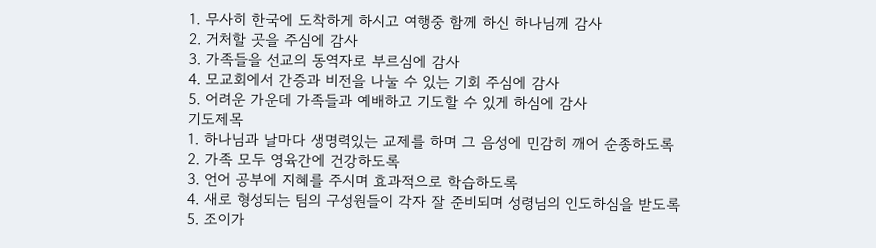1. 무사히 한국에 도착하게 하시고 여행중 함께 하신 하나님께 감사
2. 거처할 곳을 주심에 감사
3. 가족들을 선교의 동역자로 부르심에 감사
4. 모교회에서 간증과 비전을 나눌 수 있는 기회 주심에 감사
5. 어려운 가운데 가족들과 예배하고 기도할 수 있게 하심에 감사
기도제목
1. 하나님과 날마다 생명력있는 교제를 하며 그 음성에 민감히 깨어 순종하도록
2. 가족 모두 영육간에 건강하도록
3. 언어 공부에 지혜를 주시며 효과적으로 학습하도록
4. 새로 형성되는 팀의 구성원들이 각자 잘 준비되며 성령님의 인도하심을 받도록
5. 조이가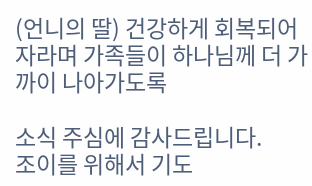(언니의 딸) 건강하게 회복되어 자라며 가족들이 하나님께 더 가까이 나아가도록

소식 주심에 감사드립니다.
조이를 위해서 기도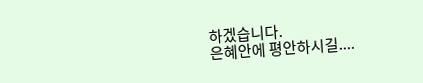하겠습니다.
은혜안에 평안하시길....